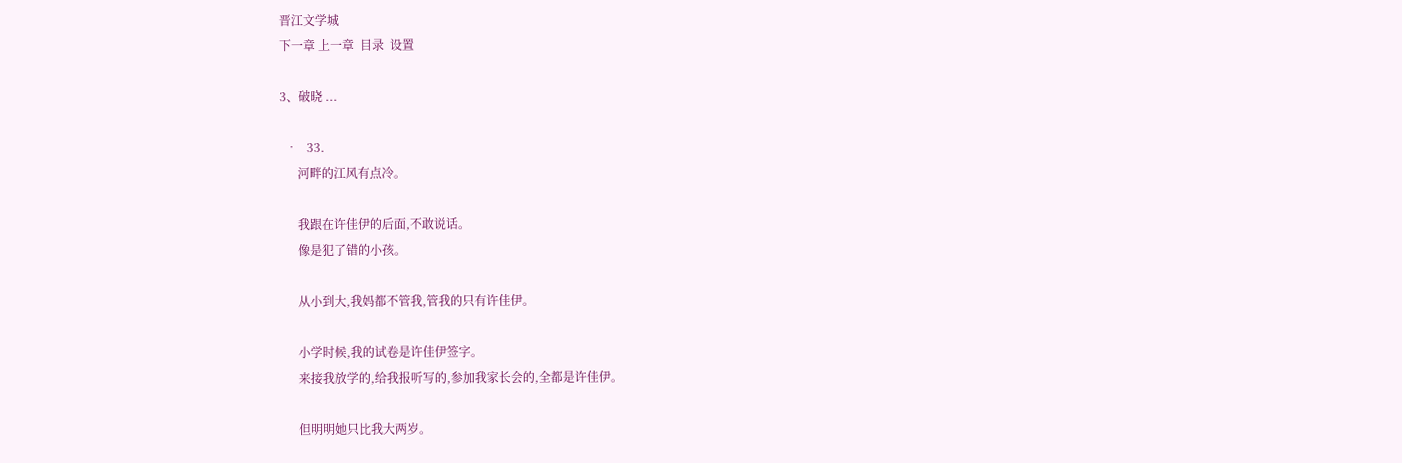晋江文学城
下一章 上一章  目录  设置

3、破晓 ...

  •   33.
      河畔的江风有点冷。

      我跟在许佳伊的后面,不敢说话。
      像是犯了错的小孩。

      从小到大,我妈都不管我,管我的只有许佳伊。

      小学时候,我的试卷是许佳伊签字。
      来接我放学的,给我报听写的,参加我家长会的,全都是许佳伊。

      但明明她只比我大两岁。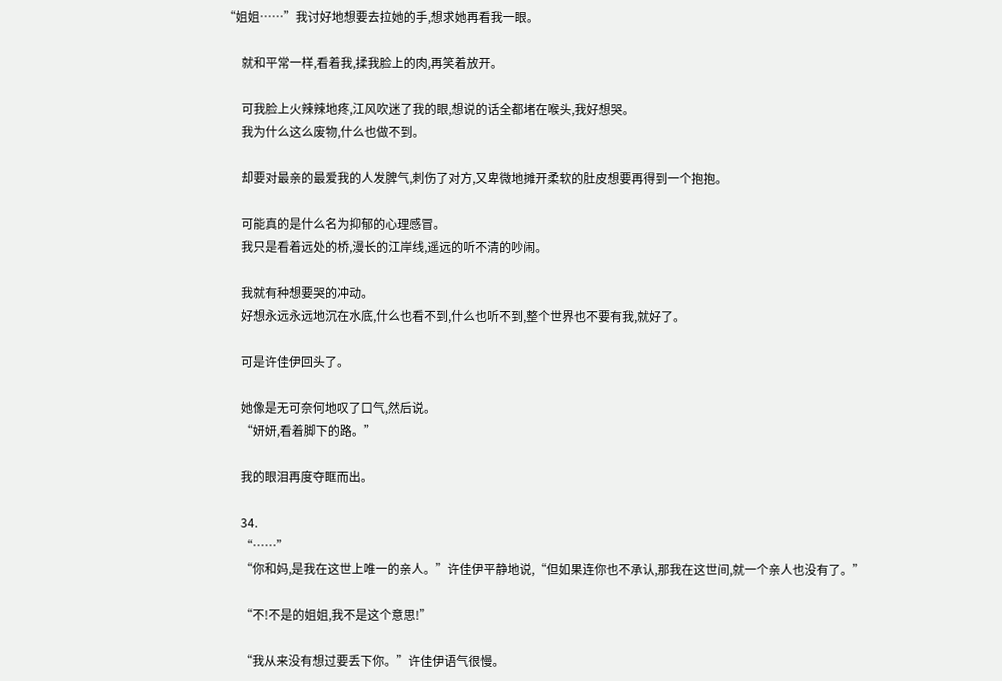“姐姐……”我讨好地想要去拉她的手,想求她再看我一眼。

      就和平常一样,看着我,揉我脸上的肉,再笑着放开。

      可我脸上火辣辣地疼,江风吹迷了我的眼,想说的话全都堵在喉头,我好想哭。
      我为什么这么废物,什么也做不到。

      却要对最亲的最爱我的人发脾气,刺伤了对方,又卑微地摊开柔软的肚皮想要再得到一个抱抱。

      可能真的是什么名为抑郁的心理感冒。
      我只是看着远处的桥,漫长的江岸线,遥远的听不清的吵闹。

      我就有种想要哭的冲动。
      好想永远永远地沉在水底,什么也看不到,什么也听不到,整个世界也不要有我,就好了。

      可是许佳伊回头了。

      她像是无可奈何地叹了口气,然后说。
      “妍妍,看着脚下的路。”

      我的眼泪再度夺眶而出。

      34.
      “……”
      “你和妈,是我在这世上唯一的亲人。”许佳伊平静地说,“但如果连你也不承认,那我在这世间,就一个亲人也没有了。”

      “不!不是的姐姐,我不是这个意思!”

      “我从来没有想过要丢下你。”许佳伊语气很慢。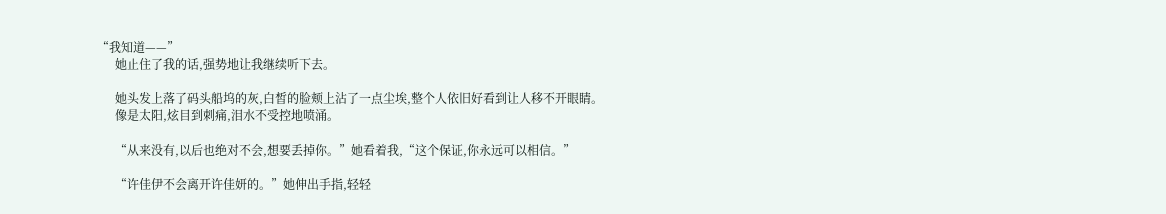“我知道——”
      她止住了我的话,强势地让我继续听下去。

      她头发上落了码头船坞的灰,白皙的脸颊上沾了一点尘埃,整个人依旧好看到让人移不开眼睛。
      像是太阳,炫目到刺痛,泪水不受控地喷涌。

      “从来没有,以后也绝对不会,想要丢掉你。”她看着我,“这个保证,你永远可以相信。”

      “许佳伊不会离开许佳妍的。”她伸出手指,轻轻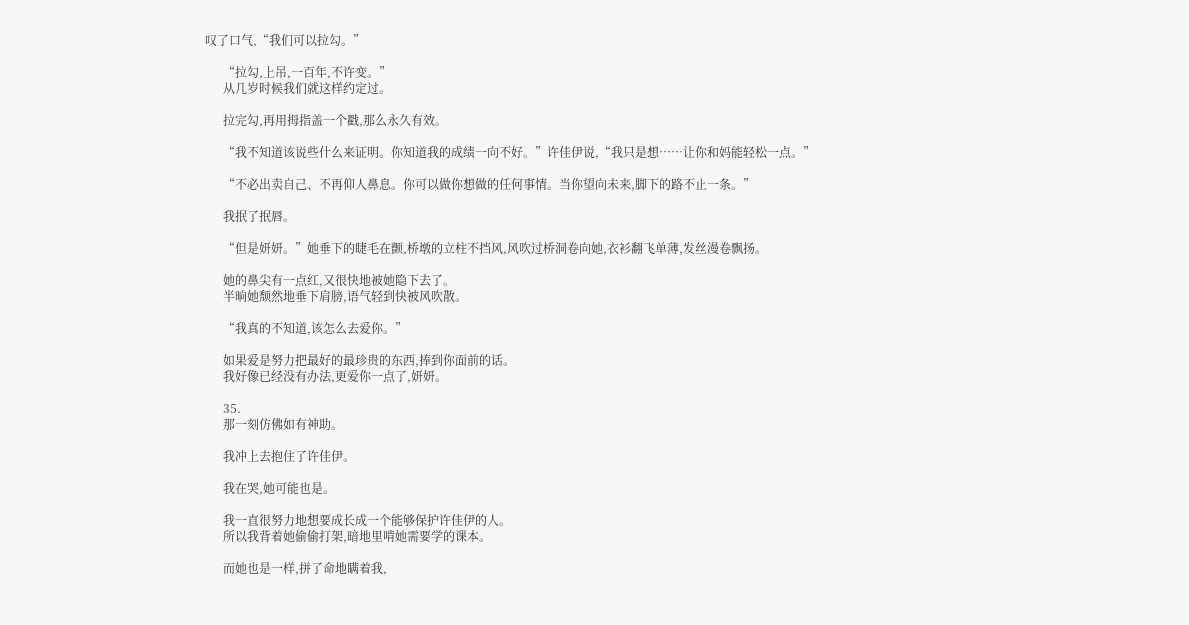叹了口气,“我们可以拉勾。”

      “拉勾,上吊,一百年,不许变。”
      从几岁时候我们就这样约定过。

      拉完勾,再用拇指盖一个戳,那么永久有效。

      “我不知道该说些什么来证明。你知道我的成绩一向不好。”许佳伊说,“我只是想……让你和妈能轻松一点。”

      “不必出卖自己、不再仰人鼻息。你可以做你想做的任何事情。当你望向未来,脚下的路不止一条。”

      我抿了抿唇。

      “但是妍妍。”她垂下的睫毛在颤,桥墩的立柱不挡风,风吹过桥洞卷向她,衣衫翻飞单薄,发丝漫卷飘扬。

      她的鼻尖有一点红,又很快地被她隐下去了。
      半晌她颓然地垂下肩膀,语气轻到快被风吹散。

      “我真的不知道,该怎么去爱你。”

      如果爱是努力把最好的最珍贵的东西,捧到你面前的话。
      我好像已经没有办法,更爱你一点了,妍妍。

      35.
      那一刻仿佛如有神助。

      我冲上去抱住了许佳伊。

      我在哭,她可能也是。

      我一直很努力地想要成长成一个能够保护许佳伊的人。
      所以我背着她偷偷打架,暗地里啃她需要学的课本。

      而她也是一样,拼了命地瞒着我,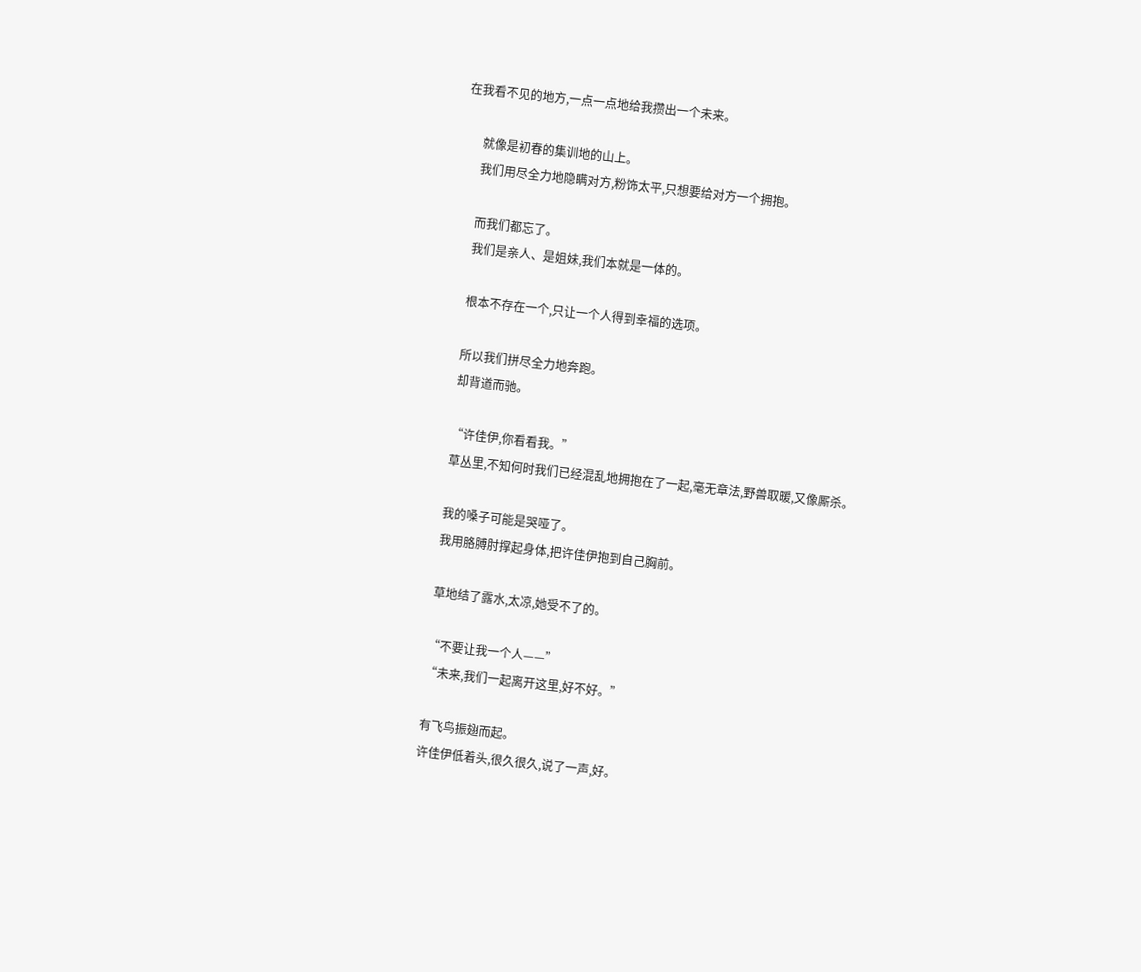在我看不见的地方,一点一点地给我攒出一个未来。

      就像是初春的集训地的山上。
      我们用尽全力地隐瞒对方,粉饰太平,只想要给对方一个拥抱。

      而我们都忘了。
      我们是亲人、是姐妹,我们本就是一体的。

      根本不存在一个,只让一个人得到幸福的选项。

      所以我们拼尽全力地奔跑。
      却背道而驰。

      “许佳伊,你看看我。”
      草丛里,不知何时我们已经混乱地拥抱在了一起,毫无章法,野兽取暖,又像厮杀。

      我的嗓子可能是哭哑了。
      我用胳膊肘撑起身体,把许佳伊抱到自己胸前。

      草地结了露水,太凉,她受不了的。

      “不要让我一个人——”
      “未来,我们一起离开这里,好不好。”

      有飞鸟振翅而起。
      许佳伊低着头,很久很久,说了一声,好。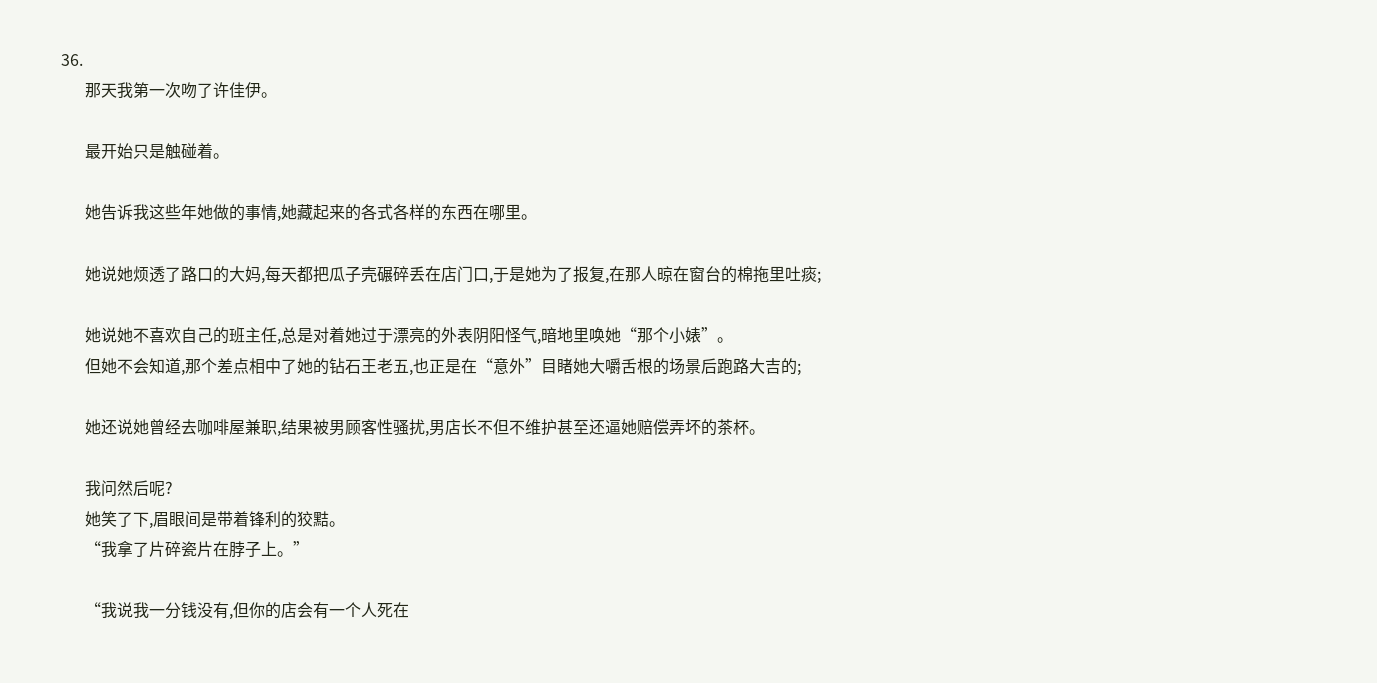36.
      那天我第一次吻了许佳伊。

      最开始只是触碰着。

      她告诉我这些年她做的事情,她藏起来的各式各样的东西在哪里。

      她说她烦透了路口的大妈,每天都把瓜子壳碾碎丢在店门口,于是她为了报复,在那人晾在窗台的棉拖里吐痰;

      她说她不喜欢自己的班主任,总是对着她过于漂亮的外表阴阳怪气,暗地里唤她“那个小婊”。
      但她不会知道,那个差点相中了她的钻石王老五,也正是在“意外”目睹她大嚼舌根的场景后跑路大吉的;

      她还说她曾经去咖啡屋兼职,结果被男顾客性骚扰,男店长不但不维护甚至还逼她赔偿弄坏的茶杯。

      我问然后呢?
      她笑了下,眉眼间是带着锋利的狡黠。
      “我拿了片碎瓷片在脖子上。”

      “我说我一分钱没有,但你的店会有一个人死在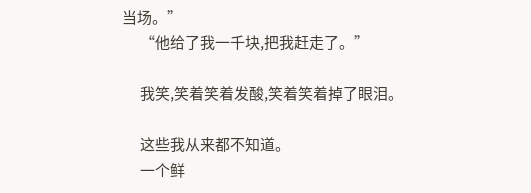当场。”
      “他给了我一千块,把我赶走了。”

      我笑,笑着笑着发酸,笑着笑着掉了眼泪。

      这些我从来都不知道。
      一个鲜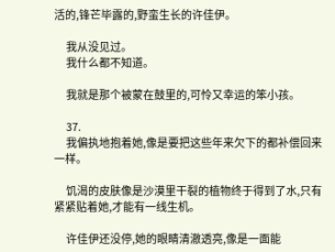活的,锋芒毕露的,野蛮生长的许佳伊。

      我从没见过。
      我什么都不知道。

      我就是那个被蒙在鼓里的,可怜又幸运的笨小孩。

      37.
      我偏执地抱着她,像是要把这些年来欠下的都补偿回来一样。

      饥渴的皮肤像是沙漠里干裂的植物终于得到了水,只有紧紧贴着她,才能有一线生机。

      许佳伊还没停,她的眼睛清澈透亮,像是一面能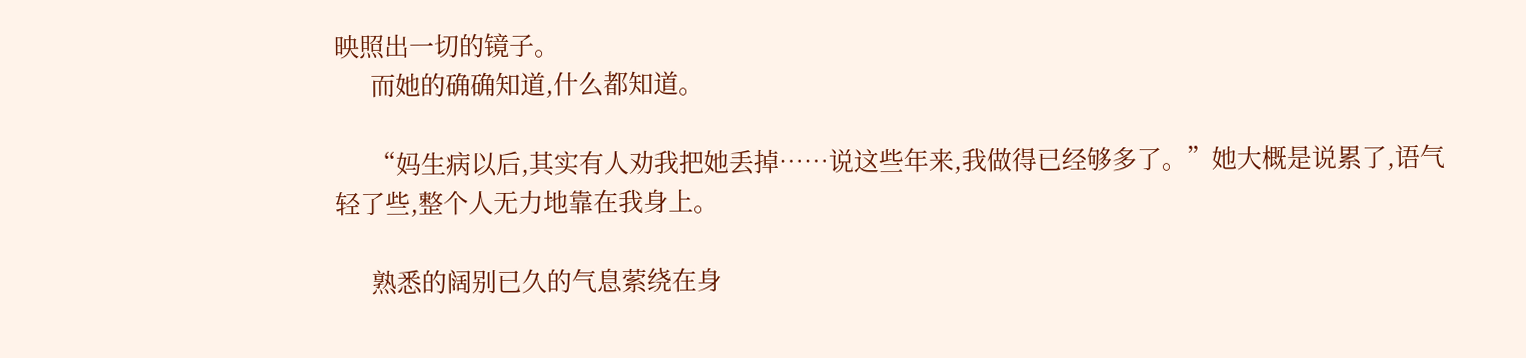映照出一切的镜子。
      而她的确确知道,什么都知道。

      “妈生病以后,其实有人劝我把她丢掉……说这些年来,我做得已经够多了。”她大概是说累了,语气轻了些,整个人无力地靠在我身上。

      熟悉的阔别已久的气息萦绕在身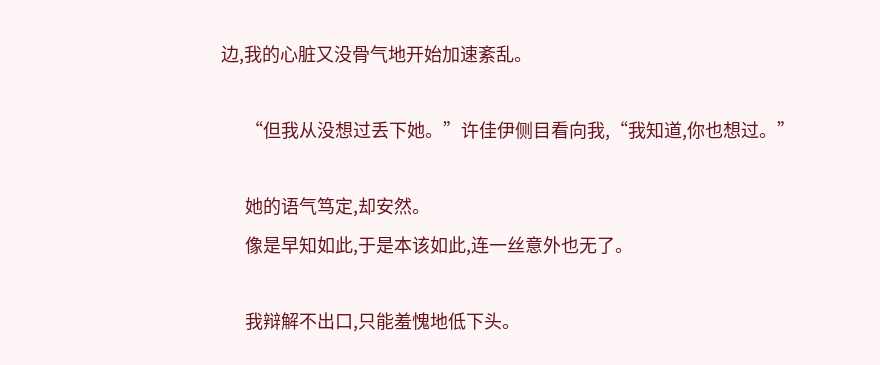边,我的心脏又没骨气地开始加速紊乱。

      “但我从没想过丢下她。”许佳伊侧目看向我,“我知道,你也想过。”

      她的语气笃定,却安然。
      像是早知如此,于是本该如此,连一丝意外也无了。

      我辩解不出口,只能羞愧地低下头。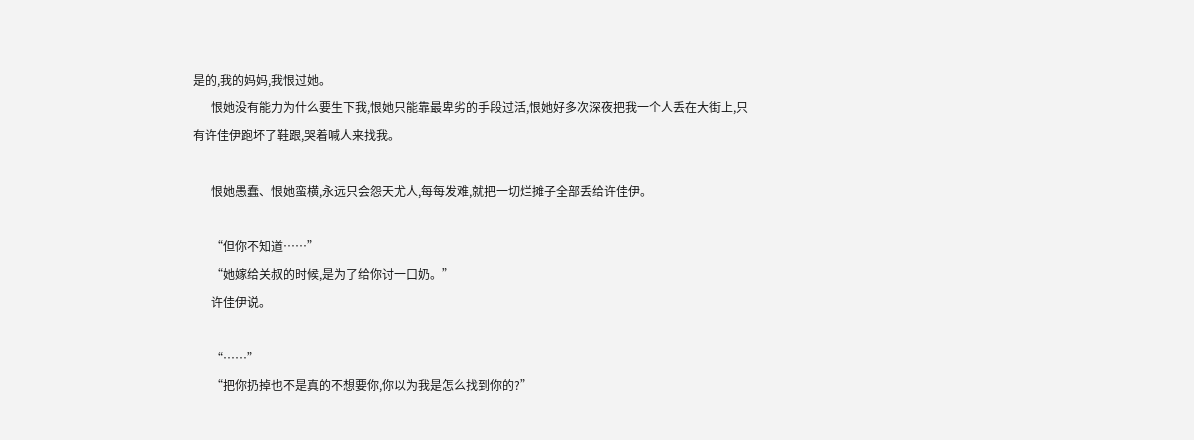是的,我的妈妈,我恨过她。
      恨她没有能力为什么要生下我,恨她只能靠最卑劣的手段过活,恨她好多次深夜把我一个人丢在大街上,只有许佳伊跑坏了鞋跟,哭着喊人来找我。

      恨她愚蠢、恨她蛮横,永远只会怨天尤人,每每发难,就把一切烂摊子全部丢给许佳伊。

      “但你不知道……”
      “她嫁给关叔的时候,是为了给你讨一口奶。”
      许佳伊说。

      “……”
      “把你扔掉也不是真的不想要你,你以为我是怎么找到你的?”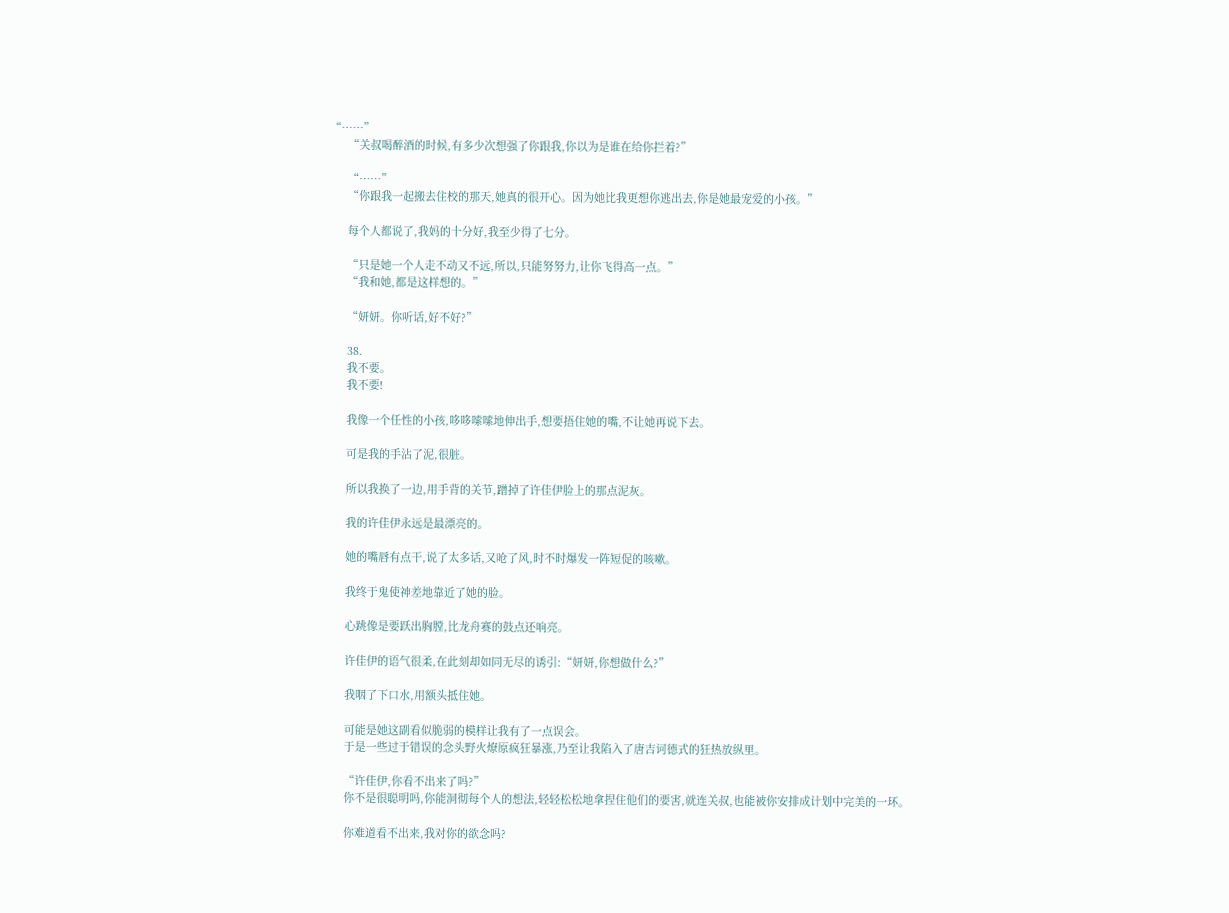“……”
      “关叔喝醉酒的时候,有多少次想强了你跟我,你以为是谁在给你拦着?”

      “……”
      “你跟我一起搬去住校的那天,她真的很开心。因为她比我更想你逃出去,你是她最宠爱的小孩。”

      每个人都说了,我妈的十分好,我至少得了七分。

      “只是她一个人走不动又不远,所以,只能努努力,让你飞得高一点。”
      “我和她,都是这样想的。”

      “妍妍。你听话,好不好?”

      38.
      我不要。
      我不要!

      我像一个任性的小孩,哆哆嗦嗦地伸出手,想要捂住她的嘴,不让她再说下去。

      可是我的手沾了泥,很脏。

      所以我换了一边,用手背的关节,蹭掉了许佳伊脸上的那点泥灰。

      我的许佳伊永远是最漂亮的。

      她的嘴唇有点干,说了太多话,又呛了风,时不时爆发一阵短促的咳嗽。

      我终于鬼使神差地靠近了她的脸。

      心跳像是要跃出胸膛,比龙舟赛的鼓点还响亮。

      许佳伊的语气很柔,在此刻却如同无尽的诱引:“妍妍,你想做什么?”

      我咽了下口水,用额头抵住她。

      可能是她这副看似脆弱的模样让我有了一点误会。
      于是一些过于错误的念头野火燎原疯狂暴涨,乃至让我陷入了唐吉诃德式的狂热放纵里。

      “许佳伊,你看不出来了吗?”
      你不是很聪明吗,你能洞彻每个人的想法,轻轻松松地拿捏住他们的要害,就连关叔,也能被你安排成计划中完美的一环。

      你难道看不出来,我对你的欲念吗?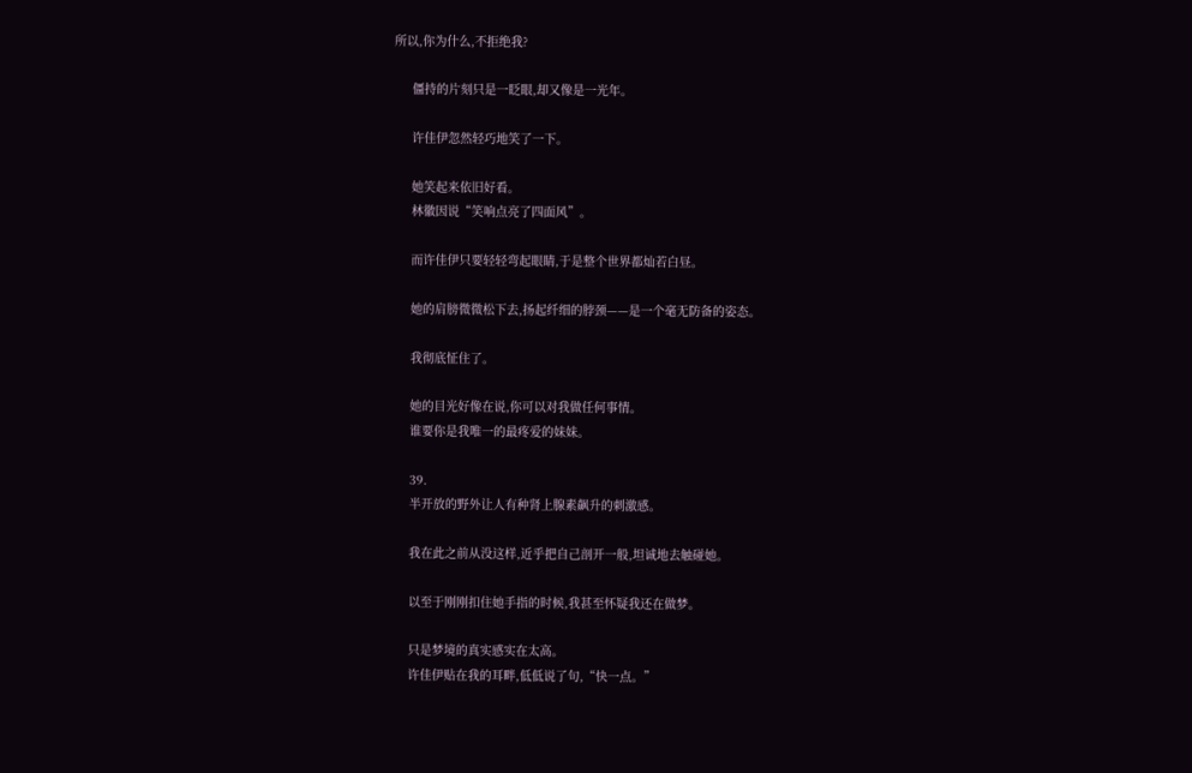所以,你为什么,不拒绝我?

      僵持的片刻只是一眨眼,却又像是一光年。

      许佳伊忽然轻巧地笑了一下。

      她笑起来依旧好看。
      林徽因说“笑响点亮了四面风”。

      而许佳伊只要轻轻弯起眼睛,于是整个世界都灿若白昼。

      她的肩膀微微松下去,扬起纤细的脖颈——是一个毫无防备的姿态。

      我彻底怔住了。

      她的目光好像在说,你可以对我做任何事情。
      谁要你是我唯一的最疼爱的妹妹。

      39.
      半开放的野外让人有种肾上腺素飙升的刺激感。

      我在此之前从没这样,近乎把自己剖开一般,坦诚地去触碰她。

      以至于刚刚扣住她手指的时候,我甚至怀疑我还在做梦。

      只是梦境的真实感实在太高。
      许佳伊贴在我的耳畔,低低说了句,“快一点。”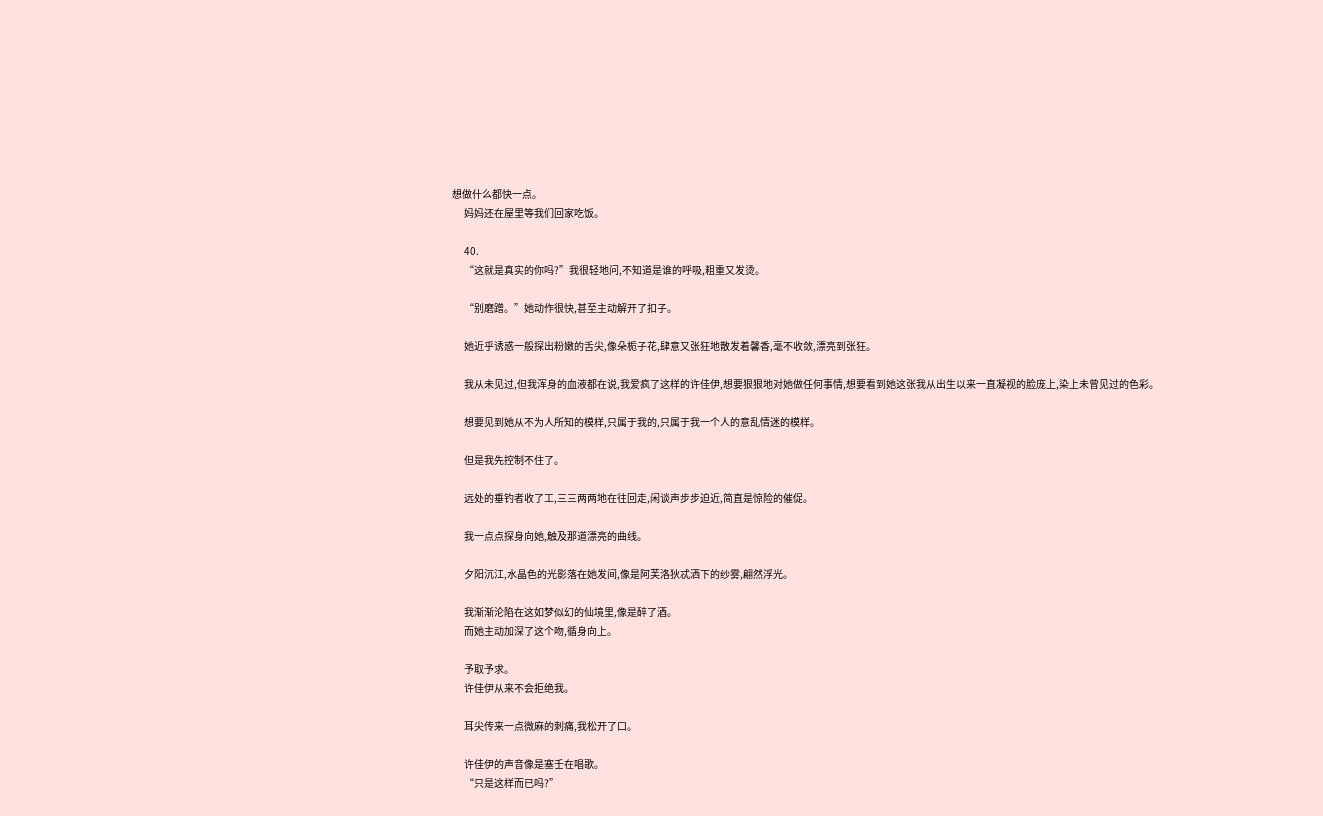想做什么都快一点。
      妈妈还在屋里等我们回家吃饭。

      40.
      “这就是真实的你吗?”我很轻地问,不知道是谁的呼吸,粗重又发烫。

      “别磨蹭。”她动作很快,甚至主动解开了扣子。

      她近乎诱惑一般探出粉嫩的舌尖,像朵栀子花,肆意又张狂地散发着馨香,毫不收敛,漂亮到张狂。

      我从未见过,但我浑身的血液都在说,我爱疯了这样的许佳伊,想要狠狠地对她做任何事情,想要看到她这张我从出生以来一直凝视的脸庞上,染上未曾见过的色彩。

      想要见到她从不为人所知的模样,只属于我的,只属于我一个人的意乱情迷的模样。

      但是我先控制不住了。

      远处的垂钓者收了工,三三两两地在往回走,闲谈声步步迫近,简直是惊险的催促。

      我一点点探身向她,触及那道漂亮的曲线。

      夕阳沉江,水晶色的光影落在她发间,像是阿芙洛狄忒洒下的纱雾,翩然浮光。

      我渐渐沦陷在这如梦似幻的仙境里,像是醉了酒。
      而她主动加深了这个吻,循身向上。

      予取予求。
      许佳伊从来不会拒绝我。

      耳尖传来一点微麻的刺痛,我松开了口。

      许佳伊的声音像是塞壬在唱歌。
      “只是这样而已吗?”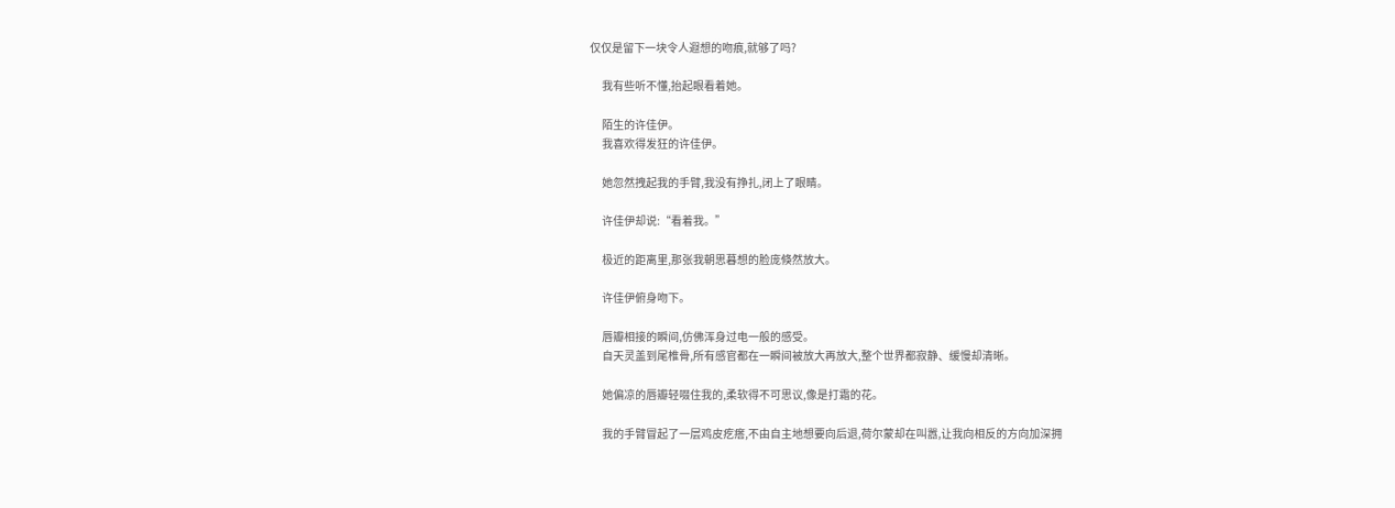仅仅是留下一块令人遐想的吻痕,就够了吗?

      我有些听不懂,抬起眼看着她。

      陌生的许佳伊。
      我喜欢得发狂的许佳伊。

      她忽然拽起我的手臂,我没有挣扎,闭上了眼睛。

      许佳伊却说:“看着我。”

      极近的距离里,那张我朝思暮想的脸庞倏然放大。

      许佳伊俯身吻下。

      唇瓣相接的瞬间,仿佛浑身过电一般的感受。
      自天灵盖到尾椎骨,所有感官都在一瞬间被放大再放大,整个世界都寂静、缓慢却清晰。

      她偏凉的唇瓣轻啜住我的,柔软得不可思议,像是打霜的花。

      我的手臂冒起了一层鸡皮疙瘩,不由自主地想要向后退,荷尔蒙却在叫嚣,让我向相反的方向加深拥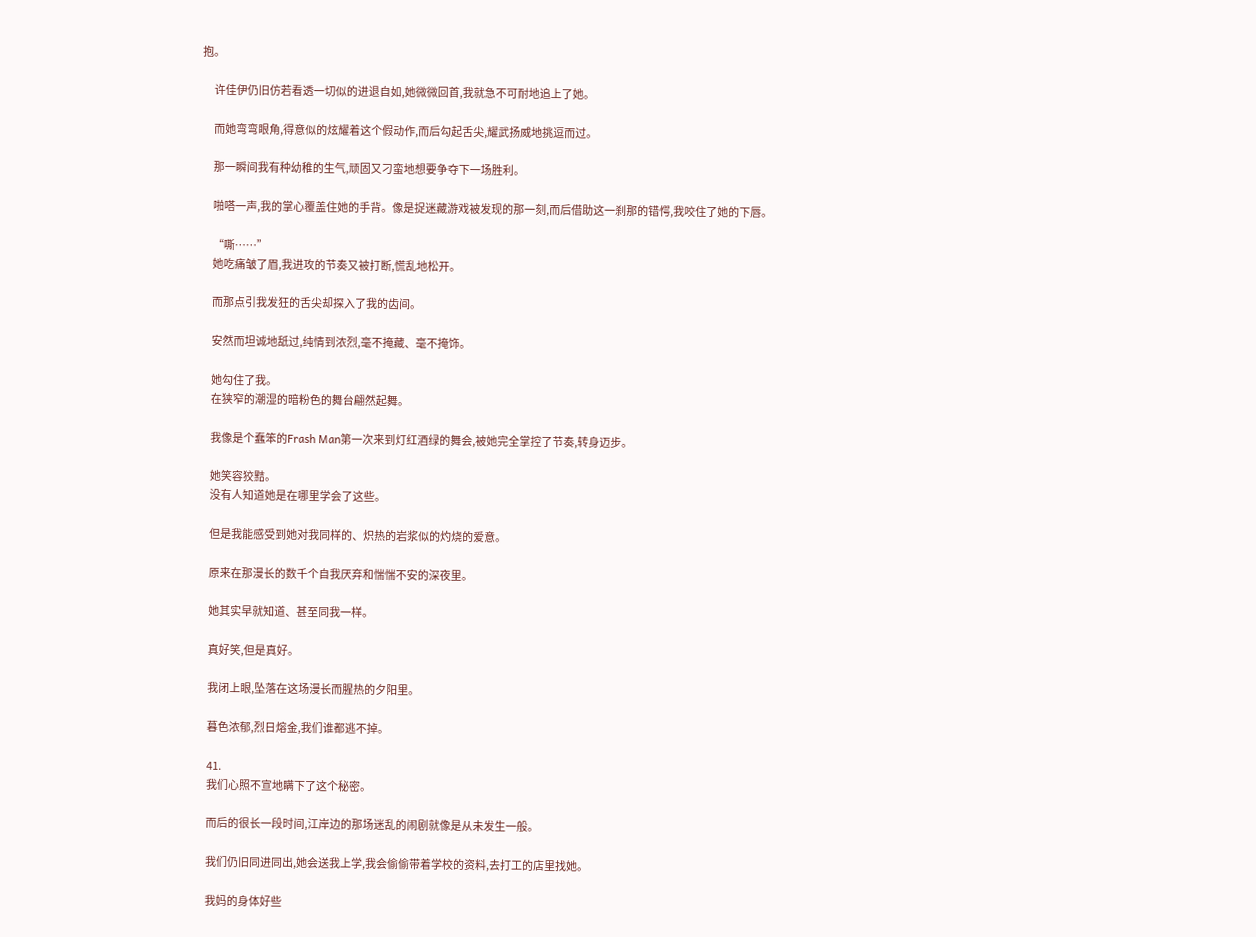抱。

      许佳伊仍旧仿若看透一切似的进退自如,她微微回首,我就急不可耐地追上了她。

      而她弯弯眼角,得意似的炫耀着这个假动作,而后勾起舌尖,耀武扬威地挑逗而过。

      那一瞬间我有种幼稚的生气,顽固又刁蛮地想要争夺下一场胜利。

      啪嗒一声,我的掌心覆盖住她的手背。像是捉迷藏游戏被发现的那一刻,而后借助这一刹那的错愕,我咬住了她的下唇。

      “嘶……”
      她吃痛皱了眉,我进攻的节奏又被打断,慌乱地松开。

      而那点引我发狂的舌尖却探入了我的齿间。

      安然而坦诚地舐过,纯情到浓烈,毫不掩藏、毫不掩饰。

      她勾住了我。
      在狭窄的潮湿的暗粉色的舞台翩然起舞。

      我像是个蠢笨的Frash Man第一次来到灯红酒绿的舞会,被她完全掌控了节奏,转身迈步。

      她笑容狡黠。
      没有人知道她是在哪里学会了这些。

      但是我能感受到她对我同样的、炽热的岩浆似的灼烧的爱意。

      原来在那漫长的数千个自我厌弃和惴惴不安的深夜里。

      她其实早就知道、甚至同我一样。

      真好笑,但是真好。

      我闭上眼,坠落在这场漫长而腥热的夕阳里。

      暮色浓郁,烈日熔金,我们谁都逃不掉。

      41.
      我们心照不宣地瞒下了这个秘密。

      而后的很长一段时间,江岸边的那场迷乱的闹剧就像是从未发生一般。

      我们仍旧同进同出,她会送我上学,我会偷偷带着学校的资料,去打工的店里找她。

      我妈的身体好些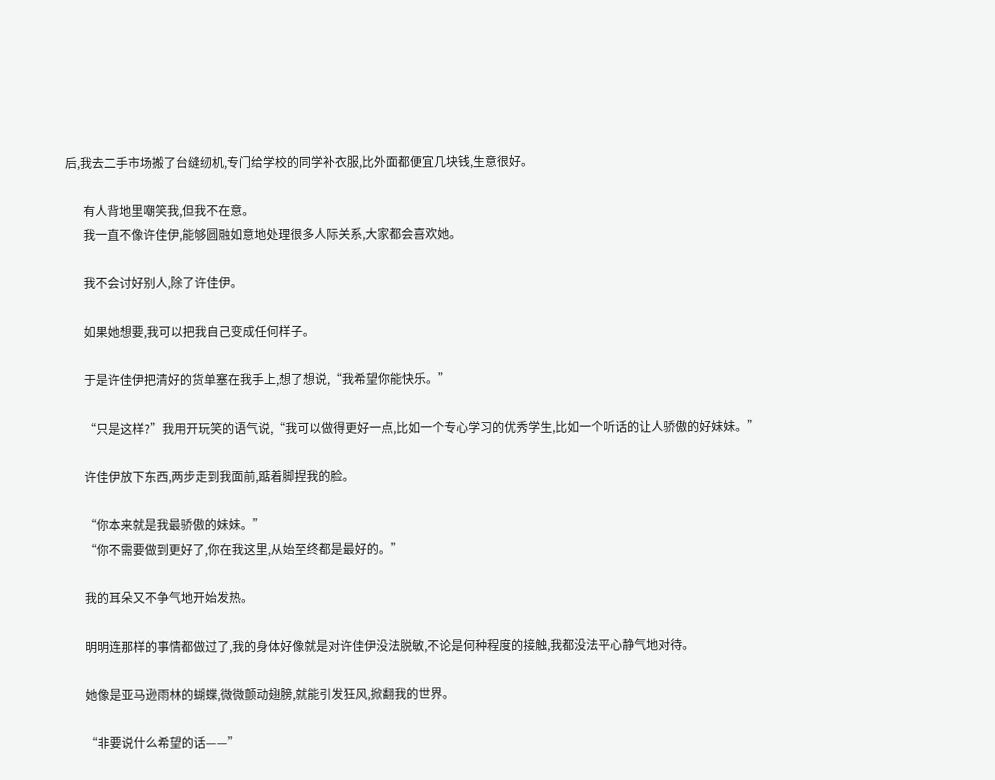后,我去二手市场搬了台缝纫机,专门给学校的同学补衣服,比外面都便宜几块钱,生意很好。

      有人背地里嘲笑我,但我不在意。
      我一直不像许佳伊,能够圆融如意地处理很多人际关系,大家都会喜欢她。

      我不会讨好别人,除了许佳伊。

      如果她想要,我可以把我自己变成任何样子。

      于是许佳伊把清好的货单塞在我手上,想了想说,“我希望你能快乐。”

      “只是这样?”我用开玩笑的语气说,“我可以做得更好一点,比如一个专心学习的优秀学生,比如一个听话的让人骄傲的好妹妹。”

      许佳伊放下东西,两步走到我面前,踮着脚捏我的脸。

      “你本来就是我最骄傲的妹妹。”
      “你不需要做到更好了,你在我这里,从始至终都是最好的。”

      我的耳朵又不争气地开始发热。

      明明连那样的事情都做过了,我的身体好像就是对许佳伊没法脱敏,不论是何种程度的接触,我都没法平心静气地对待。

      她像是亚马逊雨林的蝴蝶,微微颤动翅膀,就能引发狂风,掀翻我的世界。

      “非要说什么希望的话——”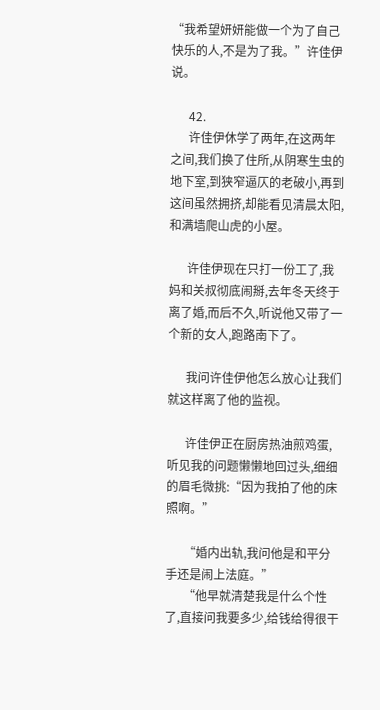“我希望妍妍能做一个为了自己快乐的人,不是为了我。”许佳伊说。

      42.
      许佳伊休学了两年,在这两年之间,我们换了住所,从阴寒生虫的地下室,到狭窄逼仄的老破小,再到这间虽然拥挤,却能看见清晨太阳,和满墙爬山虎的小屋。

      许佳伊现在只打一份工了,我妈和关叔彻底闹掰,去年冬天终于离了婚,而后不久,听说他又带了一个新的女人,跑路南下了。

      我问许佳伊他怎么放心让我们就这样离了他的监视。

      许佳伊正在厨房热油煎鸡蛋,听见我的问题懒懒地回过头,细细的眉毛微挑:“因为我拍了他的床照啊。”

      “婚内出轨,我问他是和平分手还是闹上法庭。”
      “他早就清楚我是什么个性了,直接问我要多少,给钱给得很干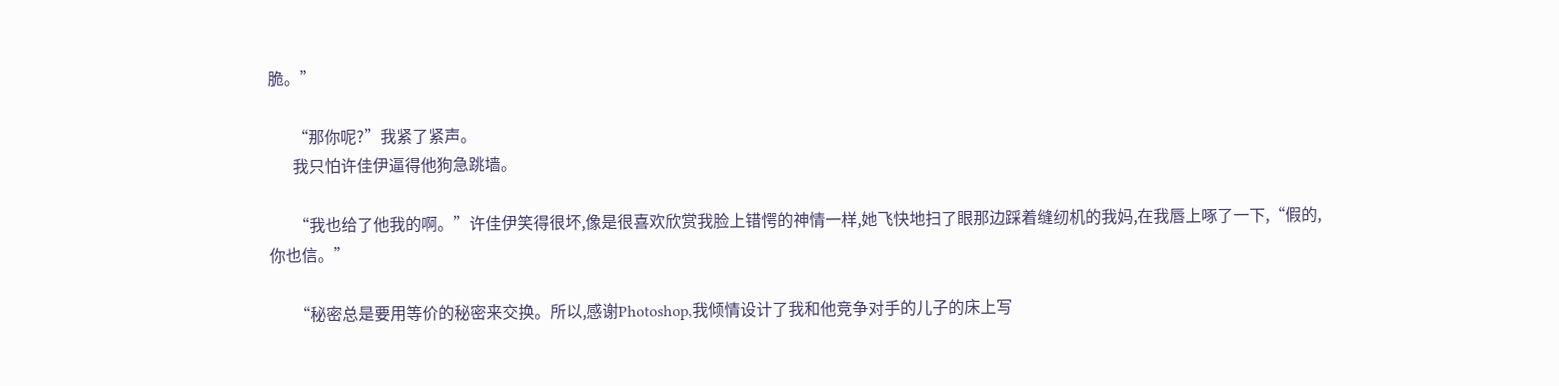脆。”

      “那你呢?”我紧了紧声。
      我只怕许佳伊逼得他狗急跳墙。

      “我也给了他我的啊。”许佳伊笑得很坏,像是很喜欢欣赏我脸上错愕的神情一样,她飞快地扫了眼那边踩着缝纫机的我妈,在我唇上啄了一下,“假的,你也信。”

      “秘密总是要用等价的秘密来交换。所以,感谢Photoshop,我倾情设计了我和他竞争对手的儿子的床上写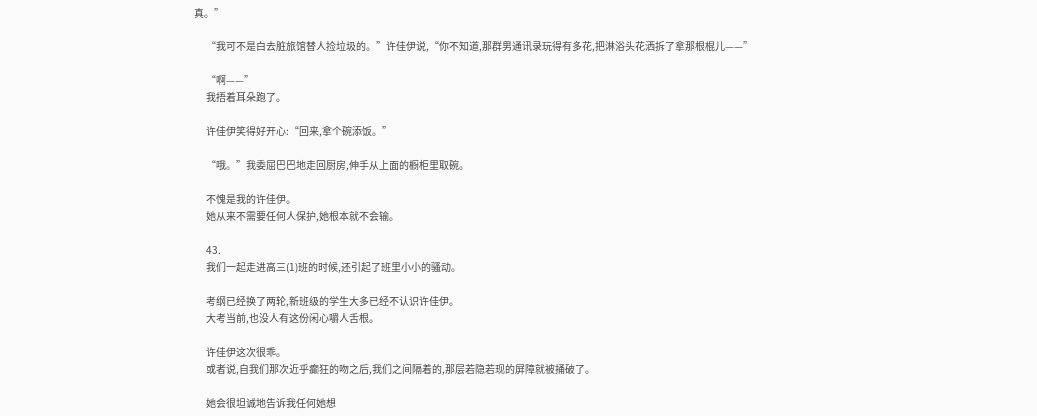真。”

      “我可不是白去脏旅馆替人捡垃圾的。”许佳伊说,“你不知道,那群男通讯录玩得有多花,把淋浴头花洒拆了拿那根棍儿——”

      “啊——”
      我捂着耳朵跑了。

      许佳伊笑得好开心:“回来,拿个碗添饭。”

      “哦。”我委屈巴巴地走回厨房,伸手从上面的橱柜里取碗。

      不愧是我的许佳伊。
      她从来不需要任何人保护,她根本就不会输。

      43.
      我们一起走进高三(1)班的时候,还引起了班里小小的骚动。

      考纲已经换了两轮,新班级的学生大多已经不认识许佳伊。
      大考当前,也没人有这份闲心嚼人舌根。

      许佳伊这次很乖。
      或者说,自我们那次近乎癫狂的吻之后,我们之间隔着的,那层若隐若现的屏障就被捅破了。

      她会很坦诚地告诉我任何她想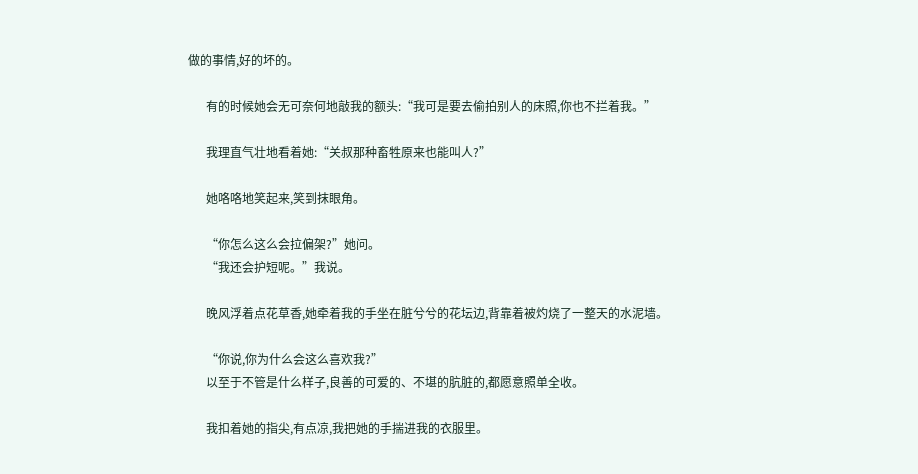做的事情,好的坏的。

      有的时候她会无可奈何地敲我的额头:“我可是要去偷拍别人的床照,你也不拦着我。”

      我理直气壮地看着她:“关叔那种畜牲原来也能叫人?”

      她咯咯地笑起来,笑到抹眼角。

      “你怎么这么会拉偏架?”她问。
      “我还会护短呢。”我说。

      晚风浮着点花草香,她牵着我的手坐在脏兮兮的花坛边,背靠着被灼烧了一整天的水泥墙。

      “你说,你为什么会这么喜欢我?”
      以至于不管是什么样子,良善的可爱的、不堪的肮脏的,都愿意照单全收。

      我扣着她的指尖,有点凉,我把她的手揣进我的衣服里。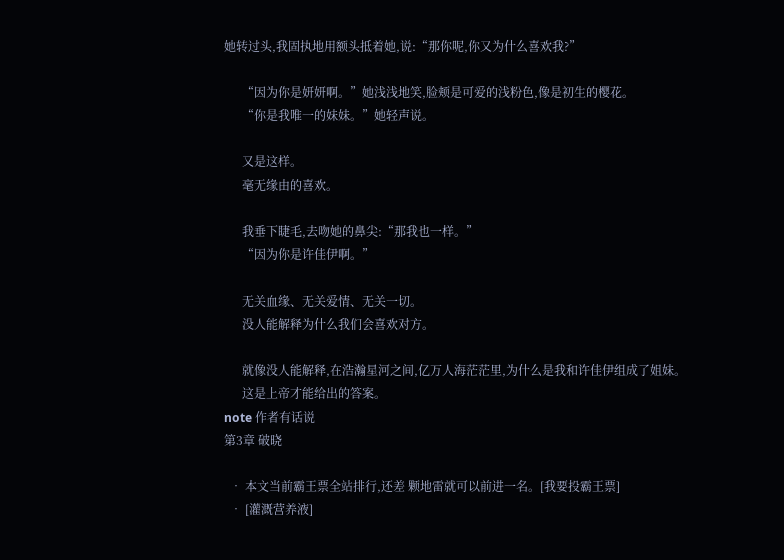她转过头,我固执地用额头抵着她,说:“那你呢,你又为什么喜欢我?”

      “因为你是妍妍啊。”她浅浅地笑,脸颊是可爱的浅粉色,像是初生的樱花。
      “你是我唯一的妹妹。”她轻声说。

      又是这样。
      毫无缘由的喜欢。

      我垂下睫毛,去吻她的鼻尖:“那我也一样。”
      “因为你是许佳伊啊。”

      无关血缘、无关爱情、无关一切。
      没人能解释为什么我们会喜欢对方。

      就像没人能解释,在浩瀚星河之间,亿万人海茫茫里,为什么是我和许佳伊组成了姐妹。
      这是上帝才能给出的答案。
note 作者有话说
第3章 破晓

  • 本文当前霸王票全站排行,还差 颗地雷就可以前进一名。[我要投霸王票]
  • [灌溉营养液]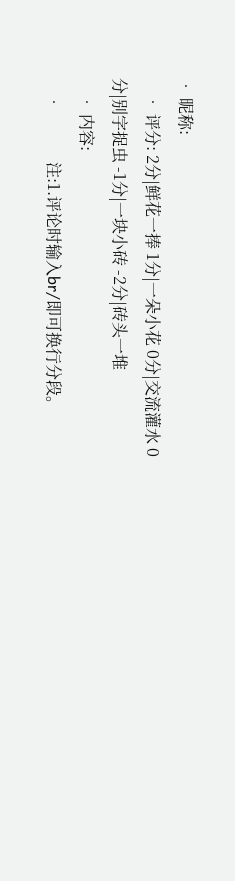• 昵称:
    • 评分: 2分|鲜花一捧 1分|一朵小花 0分|交流灌水 0分|别字捉虫 -1分|一块小砖 -2分|砖头一堆
    • 内容:
    •             注:1.评论时输入br/即可换行分段。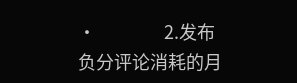•                 2.发布负分评论消耗的月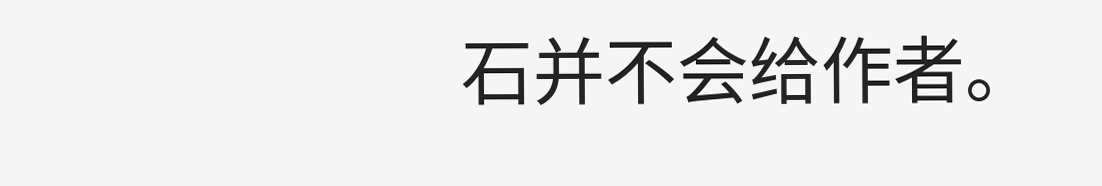石并不会给作者。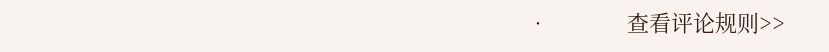•             查看评论规则>>